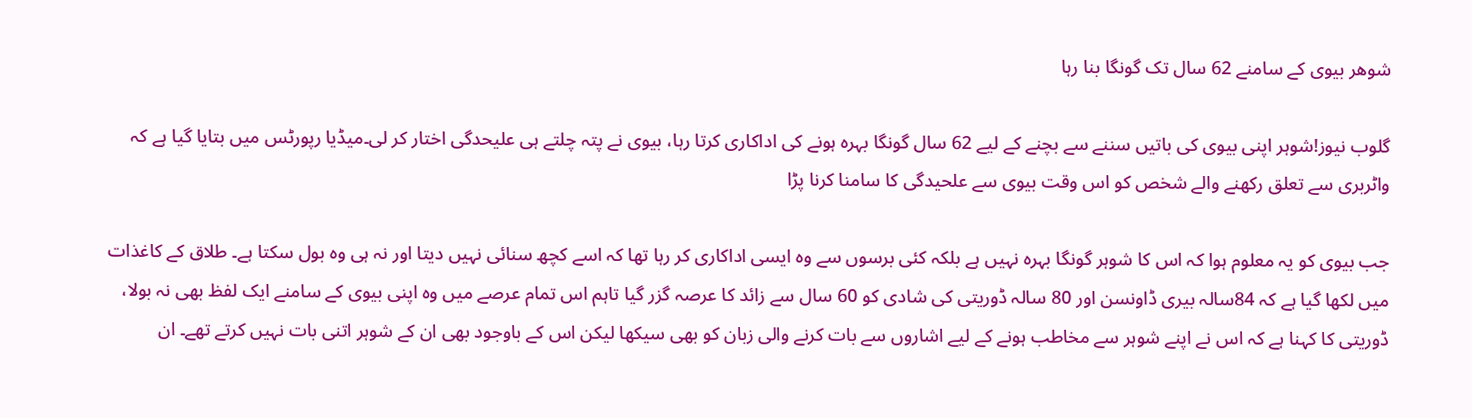شوھر بیوی کے سامنے 62 سال تک گونگا بنا رہا

گلوب نیوز!شوہر اپنی بیوی کی باتیں سننے سے بچنے کے لیے 62 سال گونگا بہرہ ہونے کی اداکاری کرتا رہا، بیوی نے پتہ چلتے ہی علیحدگی اختار کر لی۔میڈیا رپورٹس میں بتایا گیا ہے کہ واٹربری سے تعلق رکھنے والے شخص کو اس وقت بیوی سے علحیدگی کا سامنا کرنا پڑا

جب بیوی کو یہ معلوم ہوا کہ اس کا شوہر گونگا بہرہ نہیں ہے بلکہ کئی برسوں سے وہ ایسی اداکاری کر رہا تھا کہ اسے کچھ سنائی نہیں دیتا اور نہ ہی وہ بول سکتا ہے۔ طلاق کے کاغذات میں لکھا گیا ہے کہ 84سالہ بیری ڈاونسن اور 80 سالہ ڈوریتی کی شادی کو 60 سال سے زائد کا عرصہ گزر گیا تاہم اس تمام عرصے میں وہ اپنی بیوی کے سامنے ایک لفظ بھی نہ بولا، ڈوریتی کا کہنا ہے کہ اس نے اپنے شوہر سے مخاطب ہونے کے لیے اشاروں سے بات کرنے والی زبان کو بھی سیکھا لیکن اس کے باوجود بھی ان کے شوہر اتنی بات نہیں کرتے تھے۔ ان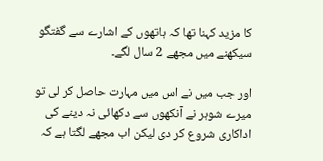کا مزید کہنا تھا کہ ہاتھوں کے اشارے سے گفتگو سیکھنے میں مجھے 2 سال لگے۔

اور جب میں نے اس میں مہارت حاصل کر لی تو میرے شوہر نے آنکھوں سے دکھائی نہ دینے کی اداکاری شروع کر دی لیکن اب مجھے لگتا ہے کہ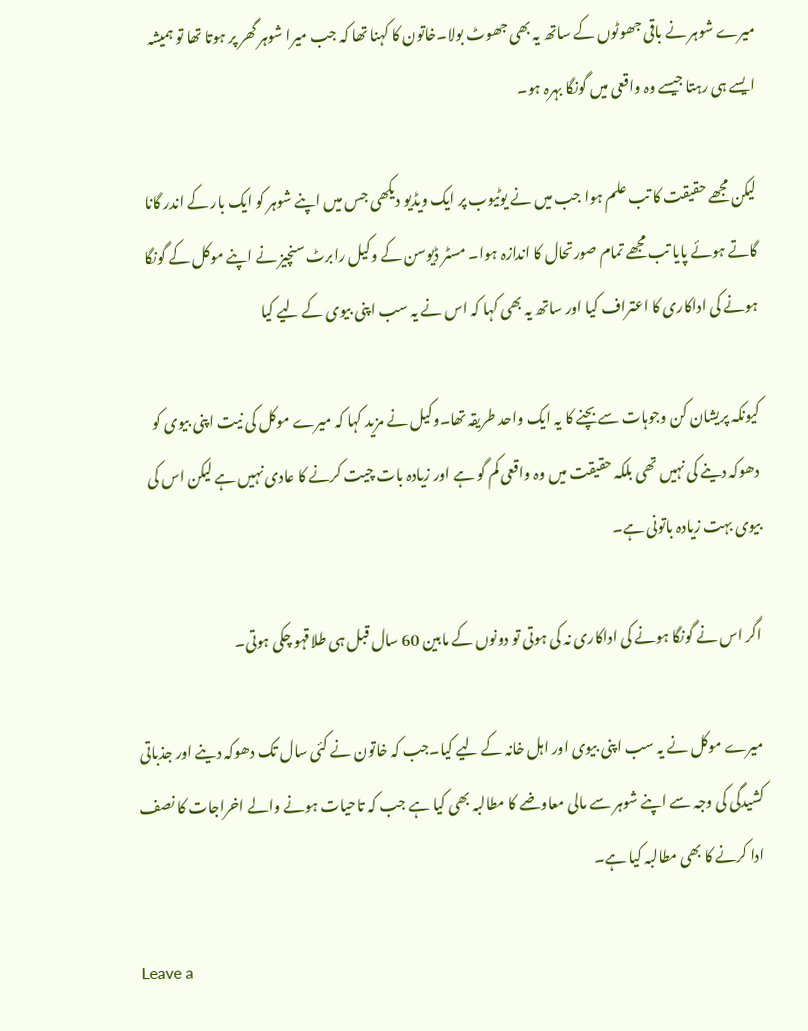میرے شوہر نے باقی جھوٹوں کے ساتھ یہ بھی جھوٹ بولا۔خاتون کا کہنا تھا کہ جب میرا شوہر گھر پر ہوتا تھا تو ہمیشہ ایسے ہی رہتا جیسے وہ واقعی میں گونگا بہرہ ہو۔

لیکن مجھے حقیقت کا تب علم ہوا جب میں نے یوٹیوب پر ایک ویڈیو دیکھی جس میں اپنے شوہر کو ایک بار کے اندر گانا گاتے ہوئے پایا تب مجھے تمام صورتحال کا اندازہ ہوا۔ مسٹر ڈیوسن کے وکیل رابرٹ سنچیز نے اپنے موکل کے گونگا ہونے کی اداکاری کا اعتراف کیا اور ساتھ یہ بھی کہا کہ اس نے یہ سب اپنی بیوی کے لیے کیا

کیونکہ پریشان کن وجوہات سے بچنے کا یہ ایک واحد طریقہ تھا۔وکیل نے مزید کہا کہ میرے موکل کی نیت اپنی بیوی کو دھوکہ دینے کی نہیں تھی بلکہ حقیقت میں وہ واقعی کم گو ہے اور زیادہ بات چیت کرنے کا عادی نہیں ہے لیکن اس کی بیوی بہت زیادہ باتونی ہے۔

اگر اس نے گونگا ہونے کی اداکاری نہ کی ہوتی تو دونوں کے مابین 60 سال قبل ہی طلاقہو چکی ہوتی۔

میرے موکل نے یہ سب اپنی بیوی اور اہل خانہ کے لیے کیا۔جب کہ خاتون نے کئی سال تک دھوکہ دینے اور جذباتی کشیدگی کی وجہ سے اپنے شوہر سے مالی معاوضے کا مطالبہ بھی کیا ہے جب کہ تاحیات ہونے والے اخراجات کا نصف ادا کرنے کا بھی مطالبہ کیا ہے۔

Leave a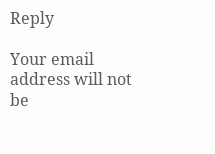Reply

Your email address will not be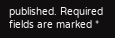published. Required fields are marked *